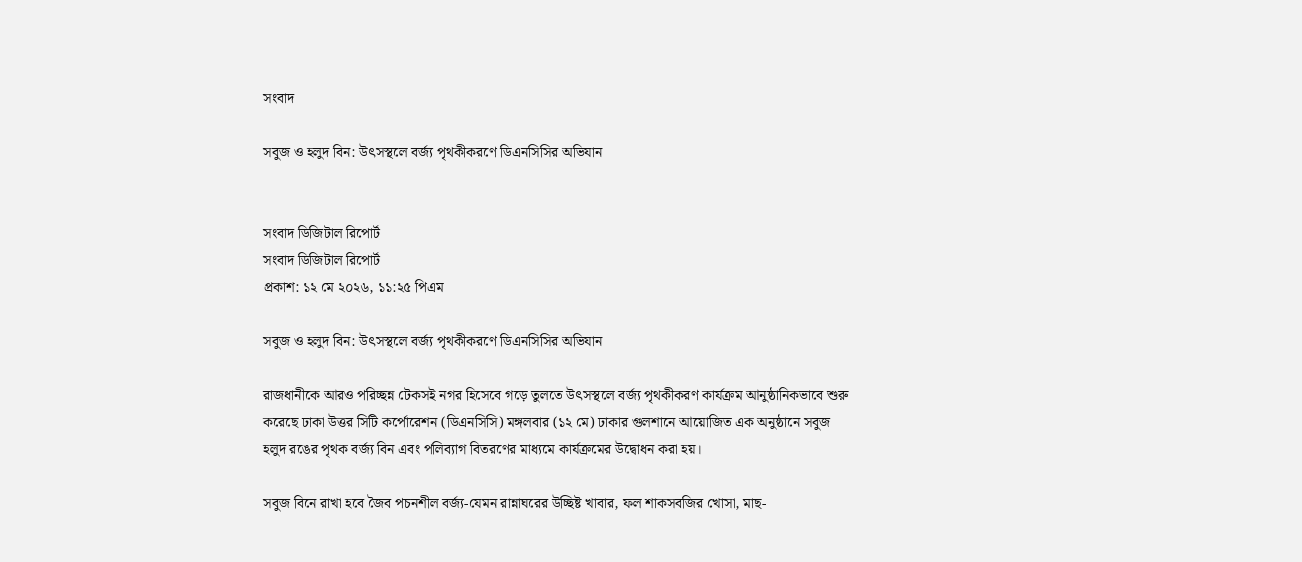সংবাদ

সবুজ ও হলুদ বিন: উৎসস্থলে বর্জ্য পৃথকীকরণে ডিএনসিসির অভিযান


সংবাদ ডিজিটাল রিপোর্ট
সংবাদ ডিজিটাল রিপোর্ট
প্রকাশ: ১২ মে ২০২৬, ১১:২৫ পিএম

সবুজ ও হলুদ বিন: উৎসস্থলে বর্জ্য পৃথকীকরণে ডিএনসিসির অভিযান

রাজধানীকে আরও পরিচ্ছন্ন টেকসই নগর হিসেবে গড়ে তুলতে উৎসস্থলে বর্জ্য পৃথকীকরণ কার্যক্রম আনুষ্ঠানিকভাবে শুরু করেছে ঢাকা উত্তর সিটি কর্পোরেশন (ডিএনসিসি) মঙ্গলবার (১২ মে) ঢাকার গুলশানে আয়োজিত এক অনুষ্ঠানে সবুজ হলুদ রঙের পৃথক বর্জ্য বিন এবং পলিব্যাগ বিতরণের মাধ্যমে কার্যক্রমের উদ্বোধন করা হয়।

সবুজ বিনে রাখা হবে জৈব পচনশীল বর্জ্য-যেমন রান্নাঘরের উচ্ছিষ্ট খাবার, ফল শাকসবজির খোসা, মাছ-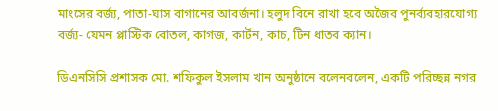মাংসের বর্জ্য, পাতা-ঘাস বাগানের আবর্জনা। হলুদ বিনে রাখা হবে অজৈব পুনর্ব্যবহারযোগ্য বর্জ্য- যেমন প্লাস্টিক বোতল, কাগজ, কার্টন, কাচ, টিন ধাতব ক্যান।

ডিএনসিসি প্রশাসক মো. শফিকুল ইসলাম খান অনুষ্ঠানে বলেনবলেন, একটি পরিচ্ছন্ন নগর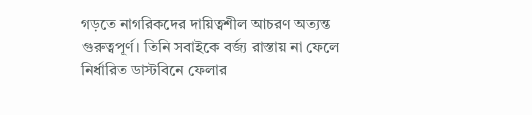গড়তে নাগরিকদের দায়িত্বশীল আচরণ অত্যন্ত গুরুত্বপূর্ণ। তিনি সবাইকে বর্জ্য রাস্তায় না ফেলে নির্ধারিত ডাস্টবিনে ফেলার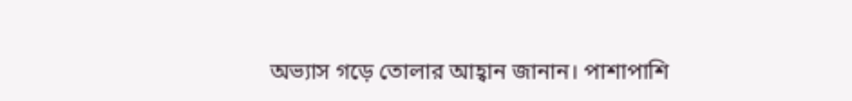অভ্যাস গড়ে তোলার আহ্বান জানান। পাশাপাশি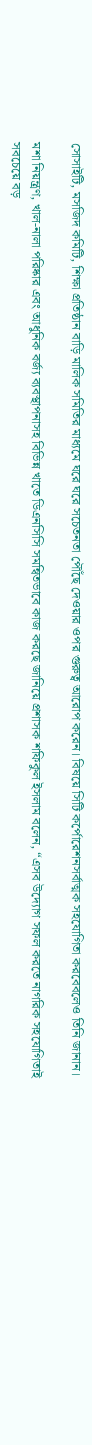সোসাইটি, মসজিদ কমিটি, শিক্ষা প্রতিষ্ঠান বাড়ি মালিক সমিতির মাধ্যমে ঘরে ঘরে সচেতনতা পৌঁছে দেওয়ার ওপর গুরুত্ব আরোপ করেন। বিষয়ে সিটি কর্পোরেশনসর্বাত্মক সহযোগিতা করবেবলেও তিনি জানান।

মশা নিয়ন্ত্রণ, খাল-নালা পরিষ্কার এবং আধুনিক বর্জ্য ব্যবস্থাপনাসহ বিভিন্ন খাতে ডিএনসিসি সমন্বিতভাবে কাজ করছে জানিয়ে প্রশাসক শফিকুল ইসলাম বলেন, “এসব উদ্যোগ সফল করতে নাগরিক সহযোগিতাই সবচেয়ে বড়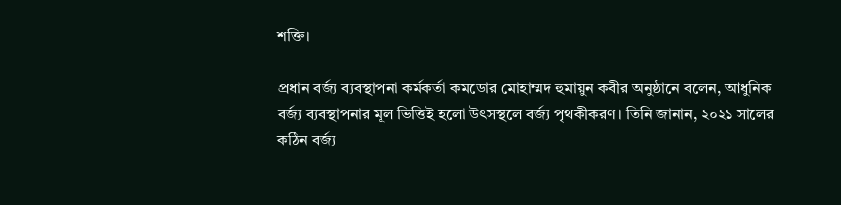শক্তি।

প্রধান বর্জ্য ব্যবস্থাপনা কর্মকর্তা কমডোর মোহাম্মদ হুমায়ুন কবীর অনুষ্ঠানে বলেন, আধুনিক বর্জ্য ব্যবস্থাপনার মূল ভিত্তিই হলো উৎসস্থলে বর্জ্য পৃথকীকরণ। তিনি জানান, ২০২১ সালের কঠিন বর্জ্য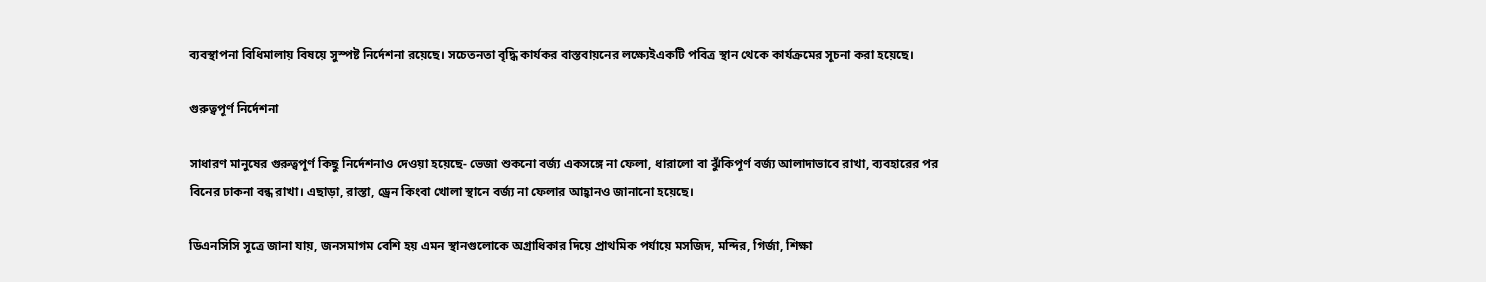ব্যবস্থাপনা বিধিমালায় বিষয়ে সুস্পষ্ট নির্দেশনা রয়েছে। সচেতনতা বৃদ্ধি কার্যকর বাস্তবায়নের লক্ষ্যেইএকটি পবিত্র স্থান থেকে কার্যক্রমের সূচনা করা হয়েছে।

গুরুত্বপূর্ণ নির্দেশনা

সাধারণ মানুষের গুরুত্বপূর্ণ কিছু নির্দেশনাও দেওয়া হয়েছে- ভেজা শুকনো বর্জ্য একসঙ্গে না ফেলা, ধারালো বা ঝুঁকিপূর্ণ বর্জ্য আলাদাভাবে রাখা, ব্যবহারের পর বিনের ঢাকনা বন্ধ রাখা। এছাড়া, রাস্তা, ড্রেন কিংবা খোলা স্থানে বর্জ্য না ফেলার আহ্বানও জানানো হয়েছে।

ডিএনসিসি সূত্রে জানা যায়, জনসমাগম বেশি হয় এমন স্থানগুলোকে অগ্রাধিকার দিয়ে প্রাথমিক পর্যায়ে মসজিদ, মন্দির, গির্জা, শিক্ষা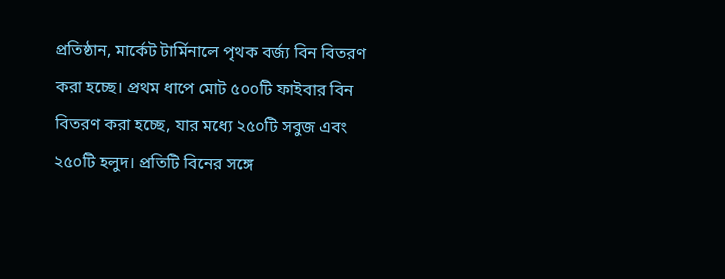প্রতিষ্ঠান, মার্কেট টার্মিনালে পৃথক বর্জ্য বিন বিতরণ করা হচ্ছে। প্রথম ধাপে মোট ৫০০টি ফাইবার বিন বিতরণ করা হচ্ছে, যার মধ্যে ২৫০টি সবুজ এবং ২৫০টি হলুদ। প্রতিটি বিনের সঙ্গে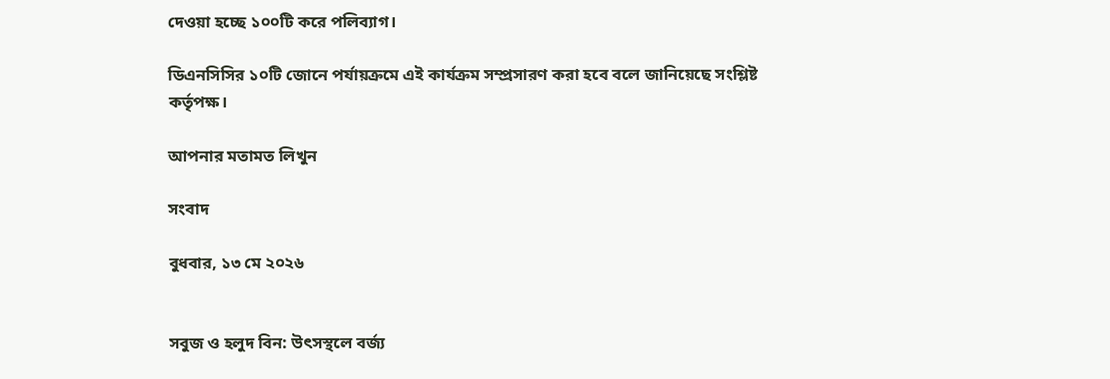দেওয়া হচ্ছে ১০০টি করে পলিব্যাগ।

ডিএনসিসির ১০টি জোনে পর্যায়ক্রমে এই কার্যক্রম সম্প্রসারণ করা হবে বলে জানিয়েছে সংশ্লিষ্ট কর্তৃপক্ষ।

আপনার মতামত লিখুন

সংবাদ

বুধবার, ১৩ মে ২০২৬


সবুজ ও হলুদ বিন: উৎসস্থলে বর্জ্য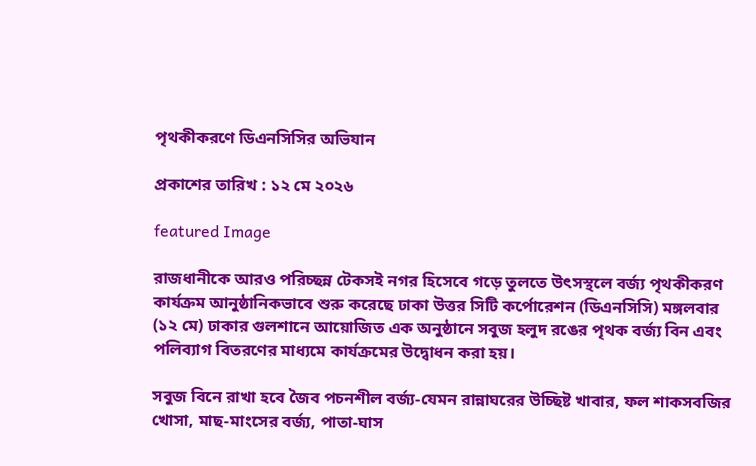পৃথকীকরণে ডিএনসিসির অভিযান

প্রকাশের তারিখ : ১২ মে ২০২৬

featured Image

রাজধানীকে আরও পরিচ্ছন্ন টেকসই নগর হিসেবে গড়ে তুলতে উৎসস্থলে বর্জ্য পৃথকীকরণ কার্যক্রম আনুষ্ঠানিকভাবে শুরু করেছে ঢাকা উত্তর সিটি কর্পোরেশন (ডিএনসিসি) মঙ্গলবার (১২ মে) ঢাকার গুলশানে আয়োজিত এক অনুষ্ঠানে সবুজ হলুদ রঙের পৃথক বর্জ্য বিন এবং পলিব্যাগ বিতরণের মাধ্যমে কার্যক্রমের উদ্বোধন করা হয়।

সবুজ বিনে রাখা হবে জৈব পচনশীল বর্জ্য-যেমন রান্নাঘরের উচ্ছিষ্ট খাবার, ফল শাকসবজির খোসা, মাছ-মাংসের বর্জ্য, পাতা-ঘাস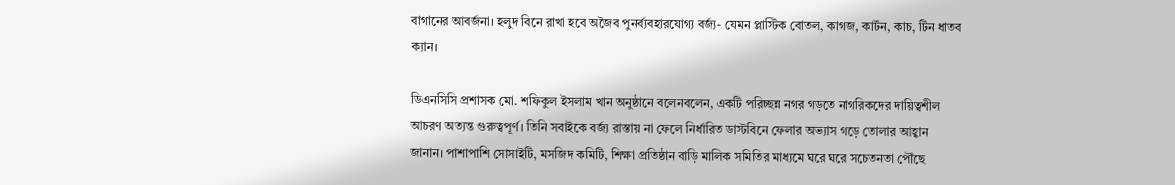বাগানের আবর্জনা। হলুদ বিনে রাখা হবে অজৈব পুনর্ব্যবহারযোগ্য বর্জ্য- যেমন প্লাস্টিক বোতল, কাগজ, কার্টন, কাচ, টিন ধাতব ক্যান।

ডিএনসিসি প্রশাসক মো. শফিকুল ইসলাম খান অনুষ্ঠানে বলেনবলেন, একটি পরিচ্ছন্ন নগর গড়তে নাগরিকদের দায়িত্বশীল আচরণ অত্যন্ত গুরুত্বপূর্ণ। তিনি সবাইকে বর্জ্য রাস্তায় না ফেলে নির্ধারিত ডাস্টবিনে ফেলার অভ্যাস গড়ে তোলার আহ্বান জানান। পাশাপাশি সোসাইটি, মসজিদ কমিটি, শিক্ষা প্রতিষ্ঠান বাড়ি মালিক সমিতির মাধ্যমে ঘরে ঘরে সচেতনতা পৌঁছে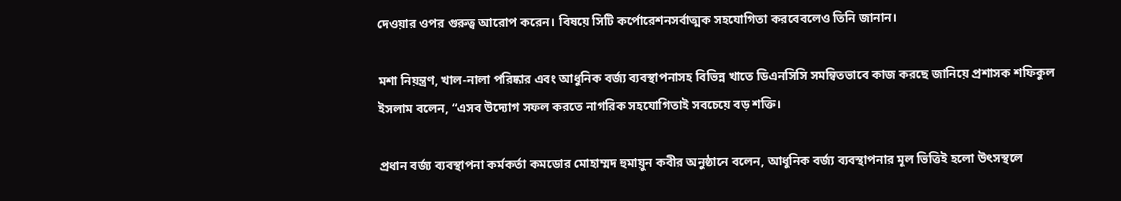দেওয়ার ওপর গুরুত্ব আরোপ করেন। বিষয়ে সিটি কর্পোরেশনসর্বাত্মক সহযোগিতা করবেবলেও তিনি জানান।

মশা নিয়ন্ত্রণ, খাল-নালা পরিষ্কার এবং আধুনিক বর্জ্য ব্যবস্থাপনাসহ বিভিন্ন খাতে ডিএনসিসি সমন্বিতভাবে কাজ করছে জানিয়ে প্রশাসক শফিকুল ইসলাম বলেন, “এসব উদ্যোগ সফল করতে নাগরিক সহযোগিতাই সবচেয়ে বড় শক্তি।

প্রধান বর্জ্য ব্যবস্থাপনা কর্মকর্তা কমডোর মোহাম্মদ হুমায়ুন কবীর অনুষ্ঠানে বলেন, আধুনিক বর্জ্য ব্যবস্থাপনার মূল ভিত্তিই হলো উৎসস্থলে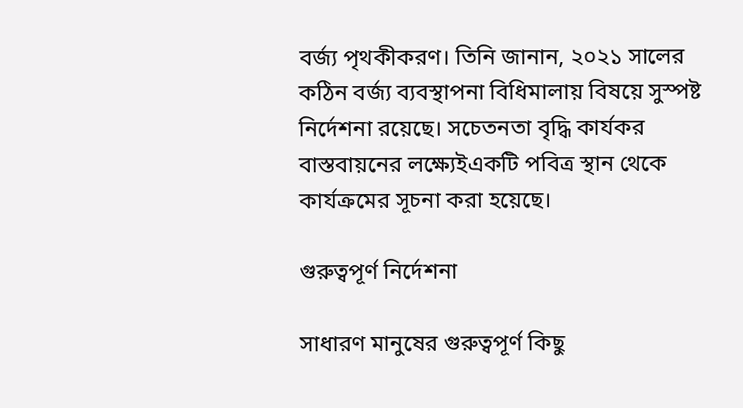বর্জ্য পৃথকীকরণ। তিনি জানান, ২০২১ সালের কঠিন বর্জ্য ব্যবস্থাপনা বিধিমালায় বিষয়ে সুস্পষ্ট নির্দেশনা রয়েছে। সচেতনতা বৃদ্ধি কার্যকর বাস্তবায়নের লক্ষ্যেইএকটি পবিত্র স্থান থেকে কার্যক্রমের সূচনা করা হয়েছে।

গুরুত্বপূর্ণ নির্দেশনা

সাধারণ মানুষের গুরুত্বপূর্ণ কিছু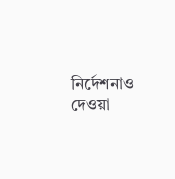নির্দেশনাও দেওয়া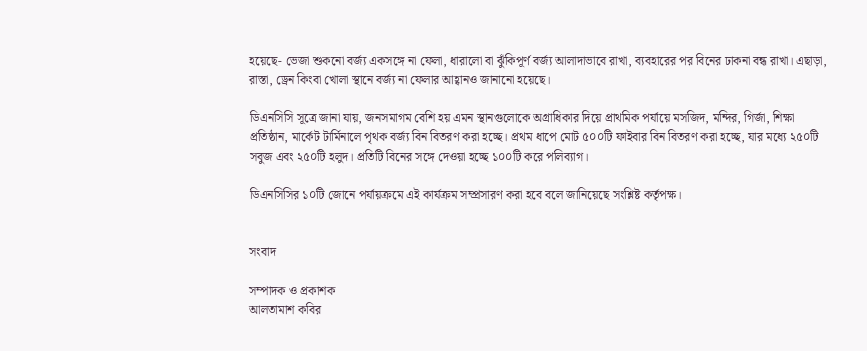হয়েছে- ভেজা শুকনো বর্জ্য একসঙ্গে না ফেলা, ধারালো বা ঝুঁকিপূর্ণ বর্জ্য আলাদাভাবে রাখা, ব্যবহারের পর বিনের ঢাকনা বন্ধ রাখা। এছাড়া, রাস্তা, ড্রেন কিংবা খোলা স্থানে বর্জ্য না ফেলার আহ্বানও জানানো হয়েছে।

ডিএনসিসি সূত্রে জানা যায়, জনসমাগম বেশি হয় এমন স্থানগুলোকে অগ্রাধিকার দিয়ে প্রাথমিক পর্যায়ে মসজিদ, মন্দির, গির্জা, শিক্ষা প্রতিষ্ঠান, মার্কেট টার্মিনালে পৃথক বর্জ্য বিন বিতরণ করা হচ্ছে। প্রথম ধাপে মোট ৫০০টি ফাইবার বিন বিতরণ করা হচ্ছে, যার মধ্যে ২৫০টি সবুজ এবং ২৫০টি হলুদ। প্রতিটি বিনের সঙ্গে দেওয়া হচ্ছে ১০০টি করে পলিব্যাগ।

ডিএনসিসির ১০টি জোনে পর্যায়ক্রমে এই কার্যক্রম সম্প্রসারণ করা হবে বলে জানিয়েছে সংশ্লিষ্ট কর্তৃপক্ষ।


সংবাদ

সম্পাদক ও প্রকাশক
আলতামাশ কবির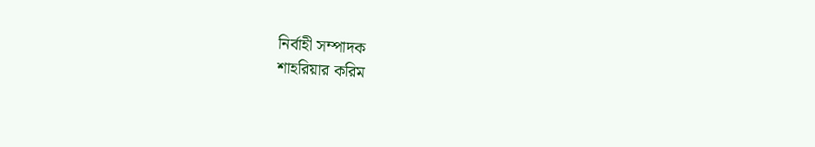নির্বাহী সম্পাদক
শাহরিয়ার করিম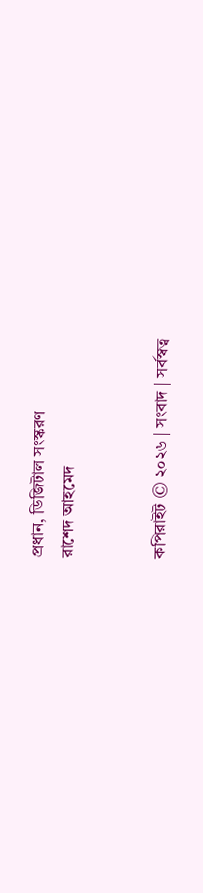প্রধান, ডিজিটাল সংস্করণ
রাশেদ আহমেদ


কপিরাইট © ২০২৬ | সংবাদ | সর্বস্বত্ব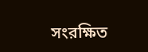সংরক্ষিত